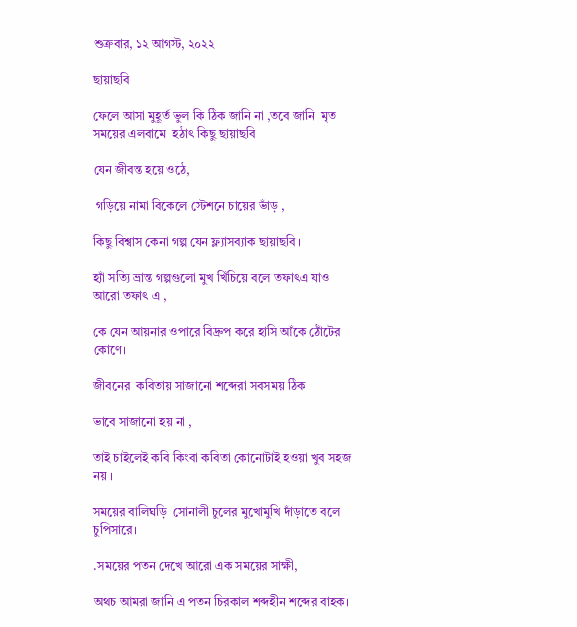শুক্রবার, ১২ আগস্ট, ২০২২

ছায়াছবি

ফেলে আসা মুহূর্ত ভুল কি ঠিক জানি না ,তবে জানি  মৃত সময়ের এলবামে  হঠাৎ কিছু ছায়াছবি

যেন জীবন্ত হয়ে ওঠে,

 গড়িয়ে নামা বিকেলে স্টেশনে চায়ের ভাঁড় ,

কিছু বিশ্বাস কেনা গল্প যেন ফ্ল্যাসব্যাক ছায়াছবি ।

হ্যাঁ সত্যি ভ্রান্ত গল্পগুলো মুখ খিঁচিয়ে বলে তফাৎএ যাও  আরো তফাৎ এ ,

কে যেন আয়নার ওপারে বিদ্রুপ করে হাসি আঁকে ঠোঁটের কোণে।

জীবনের  কবিতায় সাজানো শব্দেরা সবসময় ঠিক

ভাবে সাজানো হয় না ,

তাই চাইলেই কবি কিংবা কবিতা কোনোটাই হওয়া খুব সহজ নয় ।

সময়ের বালিঘড়ি  সোনালী চুলের মুখোমুখি দাঁড়াতে বলে চুপিসারে।

.সময়ের পতন দেখে আরো এক সময়ের সাক্ষী,

অথচ আমরা জানি এ পতন চিরকাল শব্দহীন শব্দের বাহক।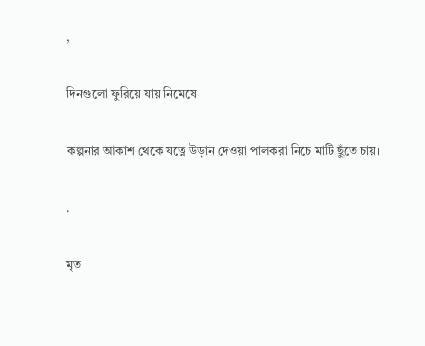,

দিনগুলো ফুরিয়ে যায় নিমেষে

কল্পনার আকাশ থেকে যত্নে উড়ান দেওয়া পালকরা নিচে মাটি ছুঁতে চায়।

.

মৃত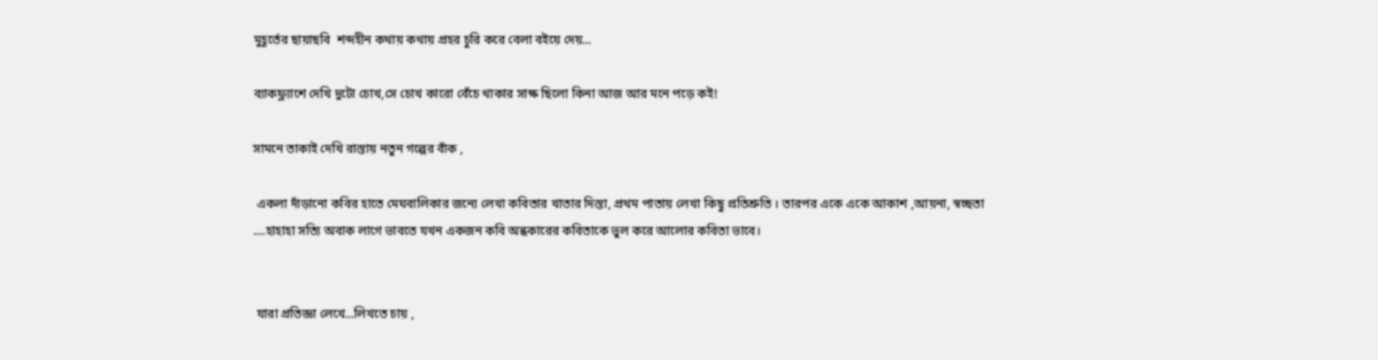মুহূর্তের ছায়াছবি  শব্দহীন কথায় কথায় প্রহর চুরি করে বেলা বইয়ে দেয়...

ব্যাকফ্ল্যাশে দেখি দুটো চোখ,সে চোখ কারো বেঁচে থাকার সাক্ষ ছিলো কিনা আজ আর মনে পড়ে কই!

সামনে তাকাই দেখি রাস্তায় নতুন গল্পের বাঁক ,

 একলা দাঁড়ানো কবির হাতে মেঘবালিকার জন্যে লেখা কবিতার খাতার দিস্তা, প্রথম পাতায় লেখা কিছু প্রতিশ্রুতি । তারপর একে একে আকাশ ,আয়না, স্বচ্ছতা ....হাহাহা সত্যি অবাক লাগে ভাবতে যখন একজন কবি অন্ধকারের কবিতাকে ভুল করে আলোর কবিতা ভাবে।


 যারা প্রতিজ্ঞা লেখে...লিখতে চায় ,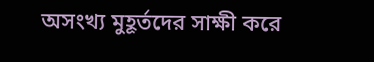অসংখ্য মুহূর্তদের সাক্ষী করে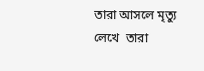তারা আসলে মৃত্যু লেখে  তারা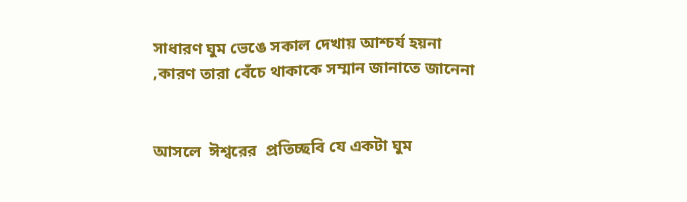সাধারণ ঘুম ভেঙে সকাল দেখায় আশ্চর্য হয়না ,কারণ তারা বেঁচে থাকাকে সম্মান জানাতে জানেনা


আসলে  ঈশ্বরের  প্রতিচ্ছবি যে একটা ঘুম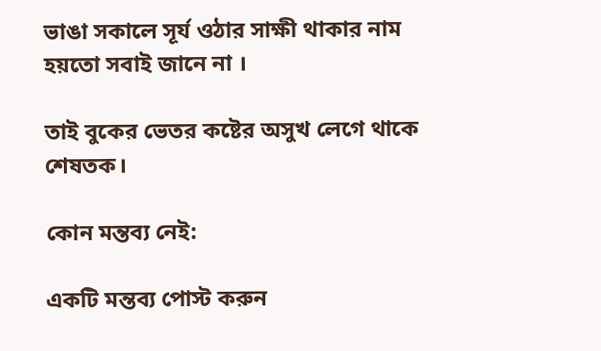ভাঙা সকালে সূর্য ওঠার সাক্ষী থাকার নাম হয়তো সবাই জানে না ।

তাই বুকের ভেতর কষ্টের অসুখ লেগে থাকে শেষতক।

কোন মন্তব্য নেই:

একটি মন্তব্য পোস্ট করুন